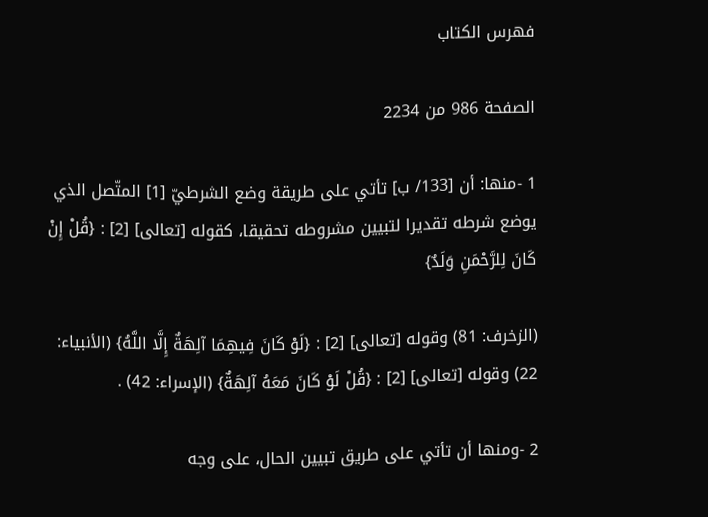فهرس الكتاب

الصفحة 986 من 2234

1 -منها: أن [133/ ب] تأتي على طريقة وضع الشرطيّ [1] المتّصل الذي يوضع شرطه تقديرا لتبيين مشروطه تحقيقا، كقوله [تعالى] [2] : {قُلْ إِنْ كَانَ لِلرَّحْمَنِ وَلَدٌ}

(الزخرف: 81) وقوله [تعالى] [2] : {لَوْ كَانَ فِيهِمَا آلِهَةٌ إِلَّا اللَّهُ} (الأنبياء: 22) وقوله [تعالى] [2] : {قُلْ لَوْ كَانَ مَعَهُ آلِهَةٌ} (الإسراء: 42) .

2 -ومنها أن تأتي على طريق تبيين الحال، على وجه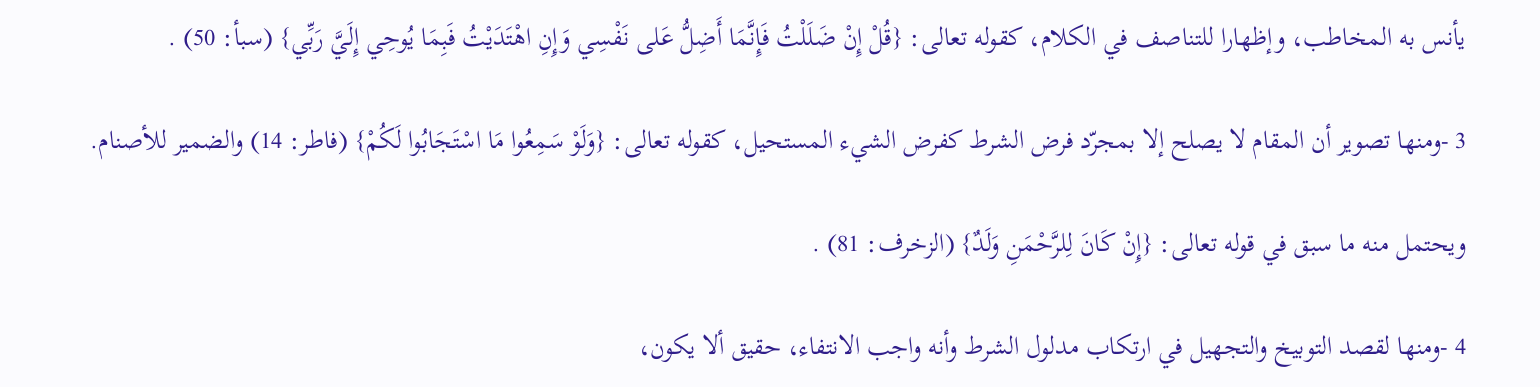يأنس به المخاطب، وإظهارا للتناصف في الكلام، كقوله تعالى: {قُلْ إِنْ ضَلَلْتُ فَإِنَّمَا أَضِلُّ عَلى نَفْسِي وَإِنِ اهْتَدَيْتُ فَبِمَا يُوحِي إِلَيَّ رَبِّي} (سبأ: 50) .

3 -ومنها تصوير أن المقام لا يصلح إلا بمجرّد فرض الشرط كفرض الشيء المستحيل، كقوله تعالى: {وَلَوْ سَمِعُوا مَا اسْتَجَابُوا لَكُمْ} (فاطر: 14) والضمير للأصنام.

ويحتمل منه ما سبق في قوله تعالى: {إِنْ كَانَ لِلرَّحْمَنِ وَلَدٌ} (الزخرف: 81) .

4 -ومنها لقصد التوبيخ والتجهيل في ارتكاب مدلول الشرط وأنه واجب الانتفاء، حقيق ألا يكون،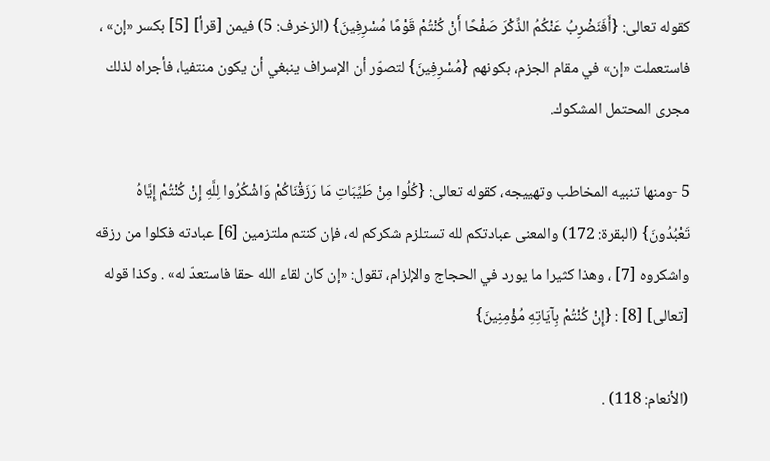كقوله تعالى: {أَفَنَضْرِبُ عَنْكُمُ الذِّكْرَ صَفْحًا أَنْ كُنْتُمْ قَوْمًا مُسْرِفِينَ} (الزخرف: 5) فيمن [قرأ] [5] بكسر «إن» ، فاستعملت «إن» في مقام الجزم، بكونهم {مُسْرِفِينَ} لتصوّر أن الإسراف ينبغي أن يكون منتفيا، فأجراه لذلك مجرى المحتمل المشكوك.

5 -ومنها تنبيه المخاطب وتهييجه، كقوله تعالى: {كُلُوا مِنْ طَيِّبَاتِ مَا رَزَقْنَاكُمْ وَاشْكُرُوا لِلَّهِ إِنْ كُنْتُمْ إِيَّاهُ تَعْبُدُونَ} (البقرة: 172) والمعنى عبادتكم لله تستلزم شكركم له، فإن كنتم ملتزمين [6] عبادته فكلوا من رزقه واشكروه [7] ، وهذا كثيرا ما يورد في الحجاج والإلزام، تقول: «إن كان لقاء الله حقا فاستعدّ له» . وكذا قوله [تعالى] [8] : {إِنْ كُنْتُمْ بِآيَاتِهِ مُؤْمِنِينَ}

(الأنعام: 118) .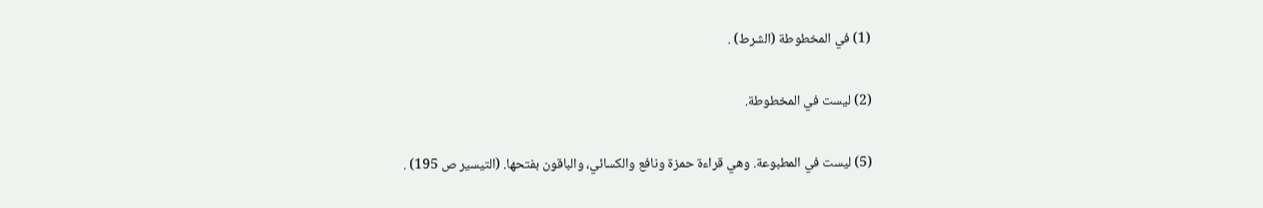(1) في المخطوطة (الشرط) .

(2) ليست في المخطوطة.

(5) ليست في المطبوعة. وهي قراءة حمزة ونافع والكسائي، والباقون بفتحها. (التيسير ص 195) .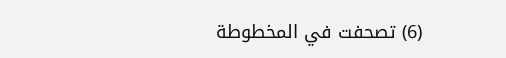(6) تصحفت في المخطوطة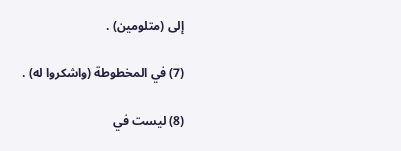إلى (متلومين) .

(7) في المخطوطة (واشكروا له) .

(8) ليست في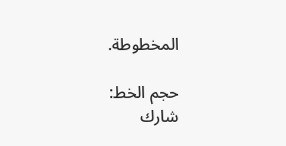المخطوطة.

حجم الخط:
شارك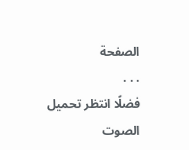الصفحة
. . .
فضلًا انتظر تحميل الصوت